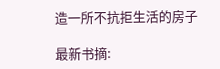造一所不抗拒生活的房子

最新书摘: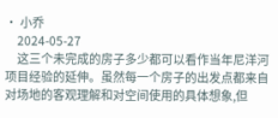• 小乔
    2024-05-27
    这三个未完成的房子多少都可以看作当年尼洋河项目经验的延伸。虽然每一个房子的出发点都来自对场地的客观理解和对空间使用的具体想象,但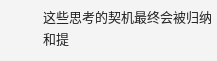这些思考的契机最终会被归纳和提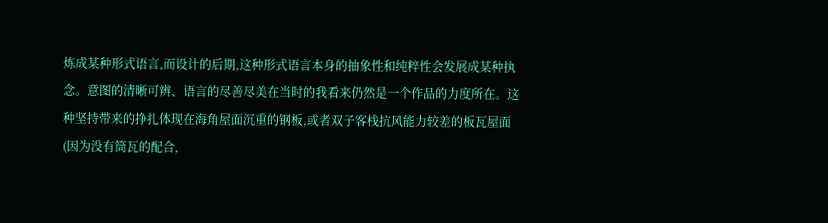炼成某种形式语言,而设计的后期,这种形式语言本身的抽象性和纯粹性会发展成某种执念。意图的清晰可辨、语言的尽善尽美在当时的我看来仍然是一个作品的力度所在。这种坚持带来的挣扎体现在海角屋面沉重的钢板,或者双子客栈抗风能力较差的板瓦屋面(因为没有筒瓦的配合,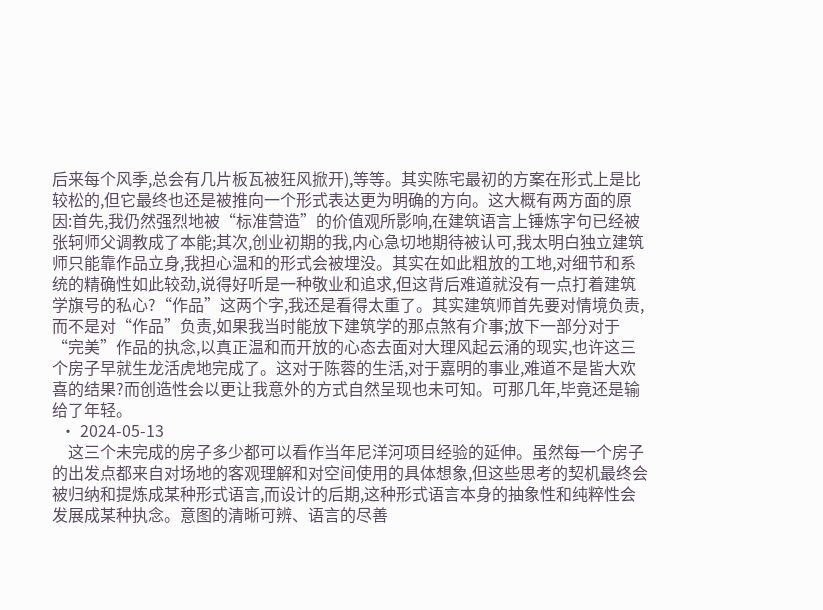后来每个风季,总会有几片板瓦被狂风掀开),等等。其实陈宅最初的方案在形式上是比较松的,但它最终也还是被推向一个形式表达更为明确的方向。这大概有两方面的原因:首先,我仍然强烈地被“标准营造”的价值观所影响,在建筑语言上锤炼字句已经被张轲师父调教成了本能;其次,创业初期的我,内心急切地期待被认可,我太明白独立建筑师只能靠作品立身,我担心温和的形式会被埋没。其实在如此粗放的工地,对细节和系统的精确性如此较劲,说得好听是一种敬业和追求,但这背后难道就没有一点打着建筑学旗号的私心?“作品”这两个字,我还是看得太重了。其实建筑师首先要对情境负责,而不是对“作品”负责,如果我当时能放下建筑学的那点煞有介事;放下一部分对于“完美”作品的执念,以真正温和而开放的心态去面对大理风起云涌的现实,也许这三个房子早就生龙活虎地完成了。这对于陈蓉的生活,对于嘉明的事业,难道不是皆大欢喜的结果?而创造性会以更让我意外的方式自然呈现也未可知。可那几年,毕竟还是输给了年轻。
  • 2024-05-13
    这三个未完成的房子多少都可以看作当年尼洋河项目经验的延伸。虽然每一个房子的出发点都来自对场地的客观理解和对空间使用的具体想象,但这些思考的契机最终会被归纳和提炼成某种形式语言,而设计的后期,这种形式语言本身的抽象性和纯粹性会发展成某种执念。意图的清晰可辨、语言的尽善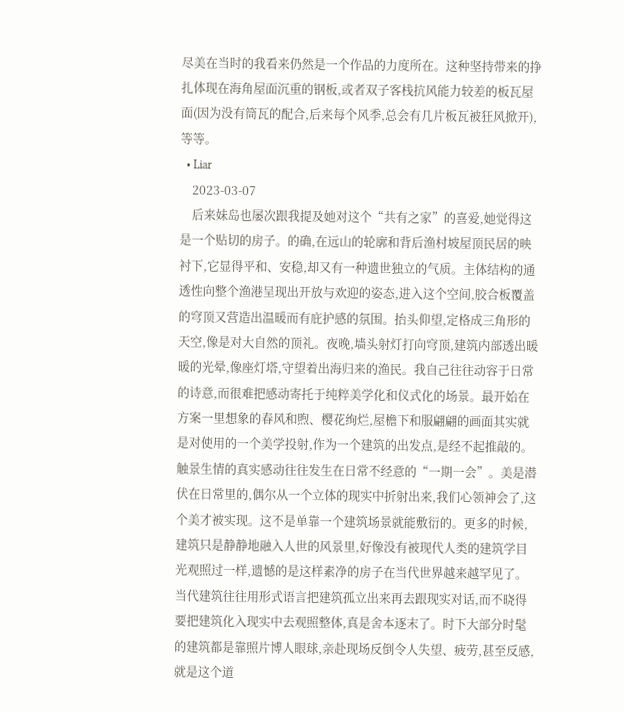尽美在当时的我看来仍然是一个作品的力度所在。这种坚持带来的挣扎体现在海角屋面沉重的钢板,或者双子客栈抗风能力较差的板瓦屋面(因为没有筒瓦的配合,后来每个风季,总会有几片板瓦被狂风掀开),等等。
  • Liar
    2023-03-07
    后来妹岛也屡次跟我提及她对这个“共有之家”的喜爱,她觉得这是一个贴切的房子。的确,在远山的轮廓和背后渔村坡屋顶民居的映衬下,它显得平和、安稳,却又有一种遗世独立的气质。主体结构的通透性向整个渔港呈现出开放与欢迎的姿态,进入这个空间,胶合板覆盖的穹顶又营造出温暖而有庇护感的氛围。抬头仰望,定格成三角形的天空,像是对大自然的顶礼。夜晚,墙头射灯打向穹顶,建筑内部透出暖暖的光晕,像座灯塔,守望着出海归来的渔民。我自己往往动容于日常的诗意,而很难把感动寄托于纯粹美学化和仪式化的场景。最开始在方案一里想象的春风和煦、樱花绚烂,屋檐下和服翩翩的画面其实就是对使用的一个美学投射,作为一个建筑的出发点,是经不起推敲的。触景生情的真实感动往往发生在日常不经意的“一期一会”。美是潜伏在日常里的,偶尔从一个立体的现实中折射出来,我们心领神会了,这个美才被实现。这不是单靠一个建筑场景就能敷衍的。更多的时候,建筑只是静静地融入人世的风景里,好像没有被现代人类的建筑学目光观照过一样,遗憾的是这样素净的房子在当代世界越来越罕见了。当代建筑往往用形式语言把建筑孤立出来再去跟现实对话,而不晓得要把建筑化入现实中去观照整体,真是舍本逐末了。时下大部分时髦的建筑都是靠照片博人眼球,亲赴现场反倒令人失望、疲劳,甚至反感,就是这个道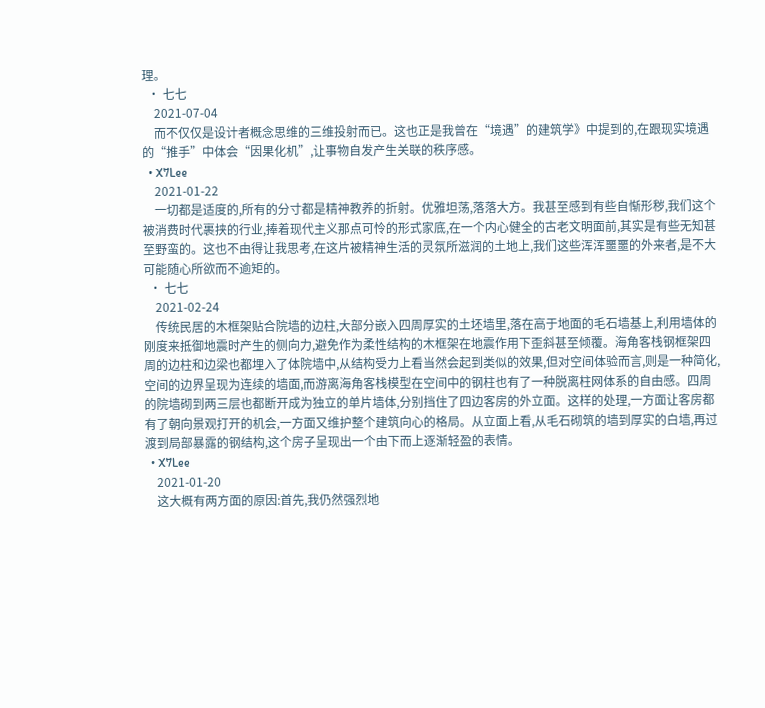理。
  • 七七
    2021-07-04
    而不仅仅是设计者概念思维的三维投射而已。这也正是我曾在“境遇”的建筑学》中提到的,在跟现实境遇的“推手”中体会“因果化机”,让事物自发产生关联的秩序感。
  • X7Lee
    2021-01-22
    一切都是适度的,所有的分寸都是精神教养的折射。优雅坦荡,落落大方。我甚至感到有些自惭形秽,我们这个被消费时代裹挟的行业,捧着现代主义那点可怜的形式家底,在一个内心健全的古老文明面前,其实是有些无知甚至野蛮的。这也不由得让我思考,在这片被精神生活的灵氛所滋润的土地上,我们这些浑浑噩噩的外来者,是不大可能随心所欲而不逾矩的。
  • 七七
    2021-02-24
    传统民居的木框架贴合院墙的边柱,大部分嵌入四周厚实的土坯墙里,落在高于地面的毛石墙基上,利用墙体的刚度来抵御地震时产生的侧向力,避免作为柔性结构的木框架在地震作用下歪斜甚至倾覆。海角客栈钢框架四周的边柱和边梁也都埋入了体院墙中,从结构受力上看当然会起到类似的效果,但对空间体验而言,则是一种简化,空间的边界呈现为连续的墙面,而游离海角客栈模型在空间中的钢柱也有了一种脱离柱网体系的自由感。四周的院墙砌到两三层也都断开成为独立的单片墙体,分别挡住了四边客房的外立面。这样的处理,一方面让客房都有了朝向景观打开的机会,一方面又维护整个建筑向心的格局。从立面上看,从毛石砌筑的墙到厚实的白墙,再过渡到局部暴露的钢结构,这个房子呈现出一个由下而上逐渐轻盈的表情。
  • X7Lee
    2021-01-20
    这大概有两方面的原因:首先,我仍然强烈地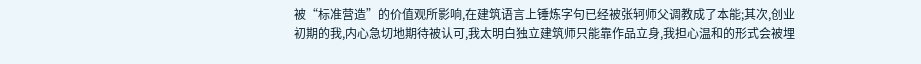被“标准营造”的价值观所影响,在建筑语言上锤炼字句已经被张轲师父调教成了本能;其次,创业初期的我,内心急切地期待被认可,我太明白独立建筑师只能靠作品立身,我担心温和的形式会被埋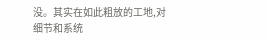没。其实在如此粗放的工地,对细节和系统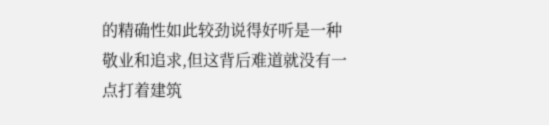的精确性如此较劲说得好听是一种敬业和追求,但这背后难道就没有一点打着建筑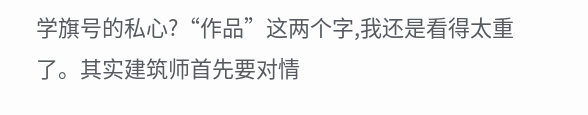学旗号的私心?“作品”这两个字,我还是看得太重了。其实建筑师首先要对情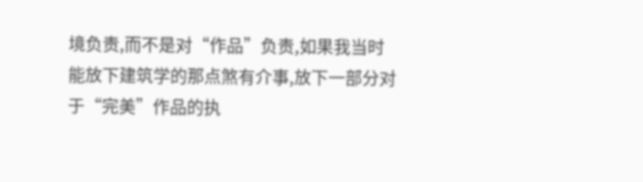境负责,而不是对“作品”负责,如果我当时能放下建筑学的那点煞有介事,放下一部分对于“完美”作品的执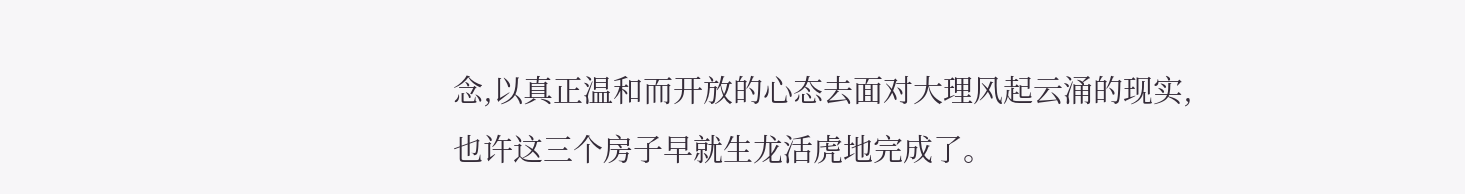念,以真正温和而开放的心态去面对大理风起云涌的现实,也许这三个房子早就生龙活虎地完成了。